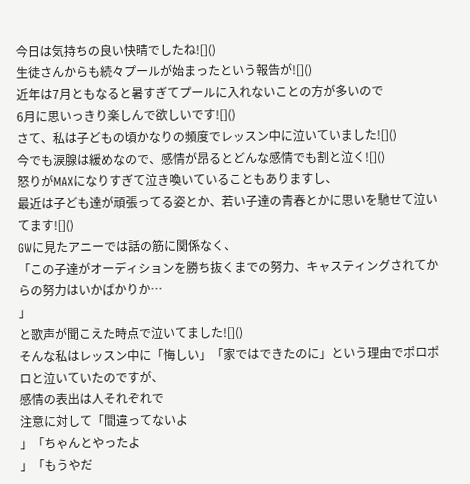今日は気持ちの良い快晴でしたね![]()
生徒さんからも続々プールが始まったという報告が![]()
近年は7月ともなると暑すぎてプールに入れないことの方が多いので
6月に思いっきり楽しんで欲しいです![]()
さて、私は子どもの頃かなりの頻度でレッスン中に泣いていました![]()
今でも涙腺は緩めなので、感情が昂るとどんな感情でも割と泣く![]()
怒りがMAXになりすぎて泣き喚いていることもありますし、
最近は子ども達が頑張ってる姿とか、若い子達の青春とかに思いを馳せて泣いてます![]()
GWに見たアニーでは話の筋に関係なく、
「この子達がオーディションを勝ち抜くまでの努力、キャスティングされてからの努力はいかばかりか…
」
と歌声が聞こえた時点で泣いてました![]()
そんな私はレッスン中に「悔しい」「家ではできたのに」という理由でポロポロと泣いていたのですが、
感情の表出は人それぞれで
注意に対して「間違ってないよ
」「ちゃんとやったよ
」「もうやだ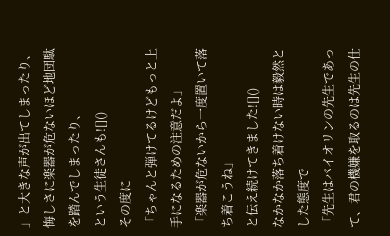」と大きな声が出てしまったり、
悔しさに楽器が危ないほど地団駄を踏んでしまったり、
という生徒さんも![]()
その度に
「ちゃんと弾けてるけどもっと上手になるための注意だよ」
「楽器が危ないから一度置いて落ち着こうね」
と伝え続けてきました![]()
なかなか落ち着けない時は毅然とした態度で
「先生はバイオリンの先生であって、君の機嫌を取るのは先生の仕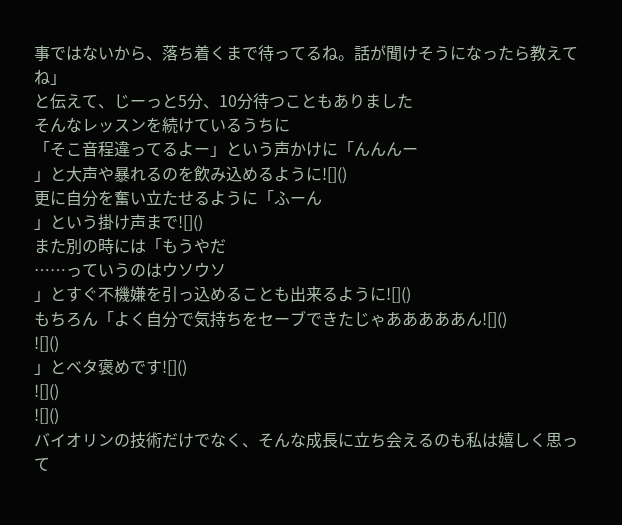事ではないから、落ち着くまで待ってるね。話が聞けそうになったら教えてね」
と伝えて、じーっと5分、10分待つこともありました
そんなレッスンを続けているうちに
「そこ音程違ってるよー」という声かけに「んんんー
」と大声や暴れるのを飲み込めるように![]()
更に自分を奮い立たせるように「ふーん
」という掛け声まで![]()
また別の時には「もうやだ
……っていうのはウソウソ
」とすぐ不機嫌を引っ込めることも出来るように![]()
もちろん「よく自分で気持ちをセーブできたじゃあああああん![]()
![]()
」とベタ褒めです![]()
![]()
![]()
バイオリンの技術だけでなく、そんな成長に立ち会えるのも私は嬉しく思って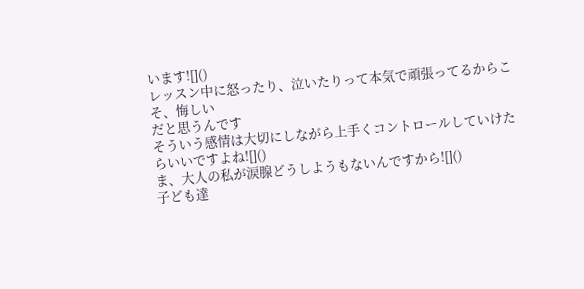います![]()
レッスン中に怒ったり、泣いたりって本気で頑張ってるからこそ、悔しい
だと思うんです
そういう感情は大切にしながら上手くコントロールしていけたらいいですよね![]()
ま、大人の私が涙腺どうしようもないんですから![]()
子ども達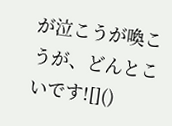が泣こうが喚こうが、どんとこいです![]()